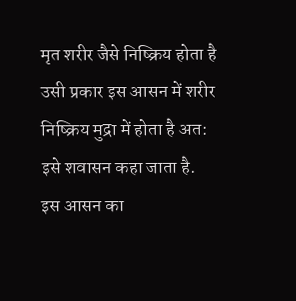मृत शरीर जैसे निष्क्रिय होता है उसी प्रकार इस आसन में शरीर निष्क्रिय मुद्रा में होता है अत: इसे शवासन कहा जाता है. इस आसन का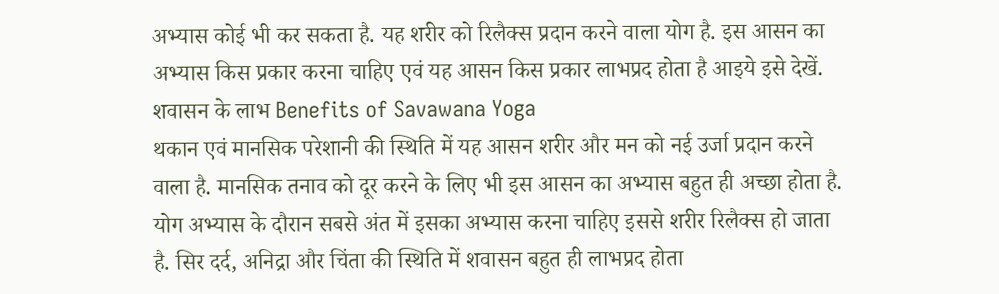अभ्यास कोई भी कर सकता है. यह शरीर को रिलैक्स प्रदान करने वाला योग है. इस आसन का अभ्यास किस प्रकार करना चाहिए एवं यह आसन किस प्रकार लाभप्रद होता है आइये इसे देखें.
शवासन के लाभ Benefits of Savawana Yoga
थकान एवं मानसिक परेशानी की स्थिति में यह आसन शरीर और मन को नई उर्जा प्रदान करने वाला है. मानसिक तनाव को दूर करने के लिए भी इस आसन का अभ्यास बहुत ही अच्छा होता है. योग अभ्यास के दौरान सबसे अंत में इसका अभ्यास करना चाहिए इससे शरीर रिलैक्स हो जाता है. सिर दर्द, अनिद्रा और चिंता की स्थिति में शवासन बहुत ही लाभप्रद होता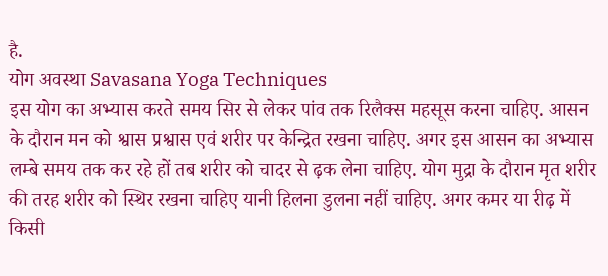है.
योग अवस्था Savasana Yoga Techniques
इस योग का अभ्यास करते समय सिर से लेकर पांव तक रिलैक्स महसूस करना चाहिए. आसन के दौरान मन को श्वास प्रश्वास एवं शरीर पर केन्द्रित रखना चाहिए. अगर इस आसन का अभ्यास लम्बे समय तक कर रहे हों तब शरीर को चादर से ढ़क लेना चाहिए. योग मुद्रा के दौरान मृत शरीर की तरह शरीर को स्थिर रखना चाहिए यानी हिलना डुलना नहीं चाहिए. अगर कमर या रीढ़ में किसी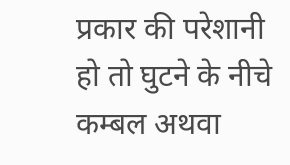प्रकार की परेशानी हो तो घुटने के नीचे कम्बल अथवा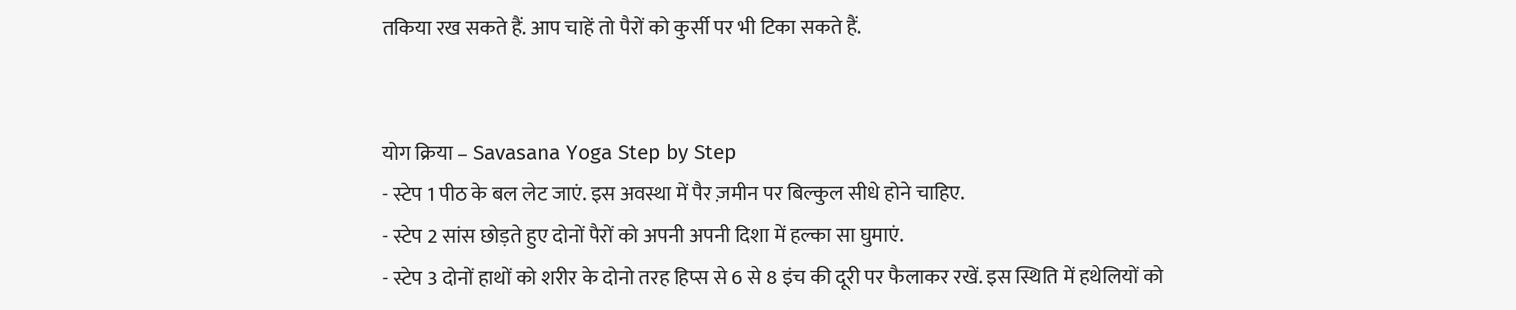तकिया रख सकते हैं. आप चाहें तो पैरों को कुर्सी पर भी टिका सकते हैं.


योग क्रिया – Savasana Yoga Step by Step
- स्टेप 1 पीठ के बल लेट जाएं. इस अवस्था में पैर ज़मीन पर बिल्कुल सीधे होने चाहिए.
- स्टेप 2 सांस छोड़ते हुए दोनों पैरों को अपनी अपनी दिशा में हल्का सा घुमाएं.
- स्टेप 3 दोनों हाथों को शरीर के दोनो तरह हिप्स से 6 से 8 इंच की दूरी पर फैलाकर रखें. इस स्थिति में हथेलियों को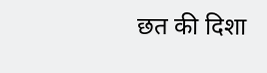छत की दिशा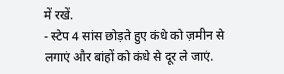में रखें.
- स्टेप 4 सांस छोड़ते हुए कंधे को ज़मीन से लगाएं और बांहों को कंधे से दूर ले जाएं.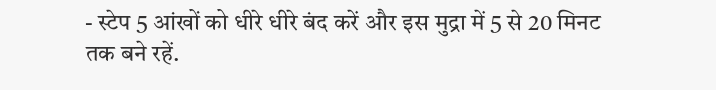- स्टेप 5 आंखों को धीरे धीरे बंद करें और इस मुद्रा में 5 से 20 मिनट तक बने रहें.